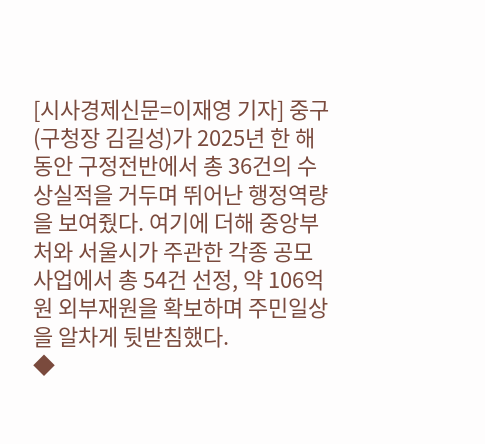[시사경제신문=이재영 기자] 중구(구청장 김길성)가 2025년 한 해 동안 구정전반에서 총 36건의 수상실적을 거두며 뛰어난 행정역량을 보여줬다. 여기에 더해 중앙부처와 서울시가 주관한 각종 공모사업에서 총 54건 선정, 약 106억원 외부재원을 확보하며 주민일상을 알차게 뒷받침했다.
◆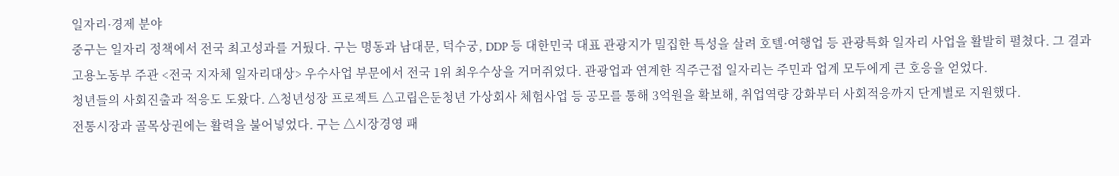일자리·경제 분야
중구는 일자리 정책에서 전국 최고성과를 거뒀다. 구는 명동과 남대문, 덕수궁, DDP 등 대한민국 대표 관광지가 밀집한 특성을 살려 호텔·여행업 등 관광특화 일자리 사업을 활발히 펼쳤다. 그 결과 고용노동부 주관 <전국 지자체 일자리대상> 우수사업 부문에서 전국 1위 최우수상을 거머쥐었다. 관광업과 연계한 직주근접 일자리는 주민과 업계 모두에게 큰 호응을 얻었다.
청년들의 사회진출과 적응도 도왔다. △청년성장 프로젝트 △고립은둔청년 가상회사 체험사업 등 공모를 통해 3억원을 확보해, 취업역량 강화부터 사회적응까지 단계별로 지원했다.
전통시장과 골목상권에는 활력을 불어넣었다. 구는 △시장경영 패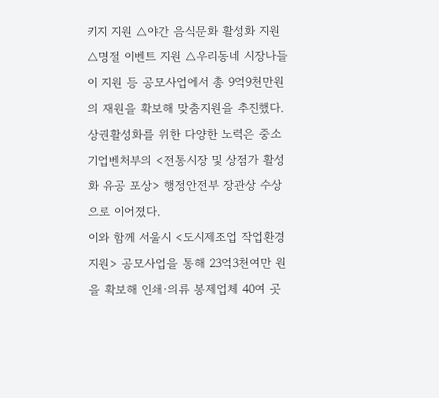키지 지원 △야간 음식문화 활성화 지원 △명절 이벤트 지원 △우리동네 시장나들이 지원 등 공모사업에서 총 9억9천만원의 재원을 확보해 맞춤지원을 추진했다. 상권활성화를 위한 다양한 노력은 중소기업벤처부의 <전통시장 및 상점가 활성화 유공 포상> 행정안전부 장관상 수상으로 이어졌다.
이와 함께 서울시 <도시제조업 작업환경 지원> 공모사업을 통해 23억3천여만 원을 확보해 인쇄·의류 봉제업체 40여 곳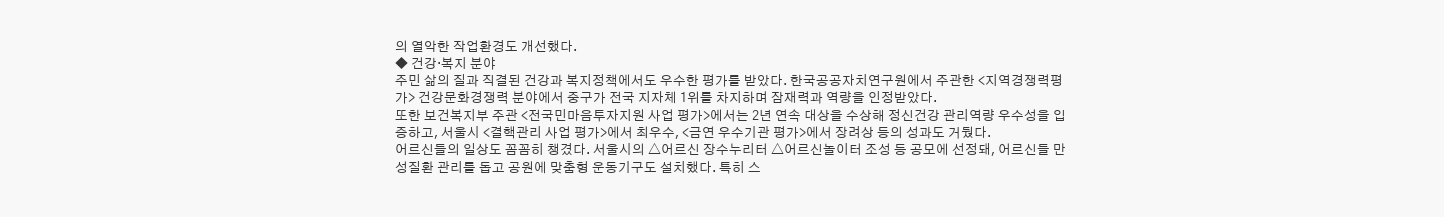의 열악한 작업환경도 개선했다.
◆ 건강·복지 분야
주민 삶의 질과 직결된 건강과 복지정책에서도 우수한 평가를 받았다. 한국공공자치연구원에서 주관한 <지역경쟁력평가> 건강문화경쟁력 분야에서 중구가 전국 지자체 1위를 차지하며 잠재력과 역량을 인정받았다.
또한 보건복지부 주관 <전국민마음투자지원 사업 평가>에서는 2년 연속 대상을 수상해 정신건강 관리역량 우수성을 입증하고, 서울시 <결핵관리 사업 평가>에서 최우수, <금연 우수기관 평가>에서 장려상 등의 성과도 거뒀다.
어르신들의 일상도 꼼꼼히 챙겼다. 서울시의 △어르신 장수누리터 △어르신놀이터 조성 등 공모에 선정돼, 어르신들 만성질환 관리를 돕고 공원에 맞춤형 운동기구도 설치했다. 특히 스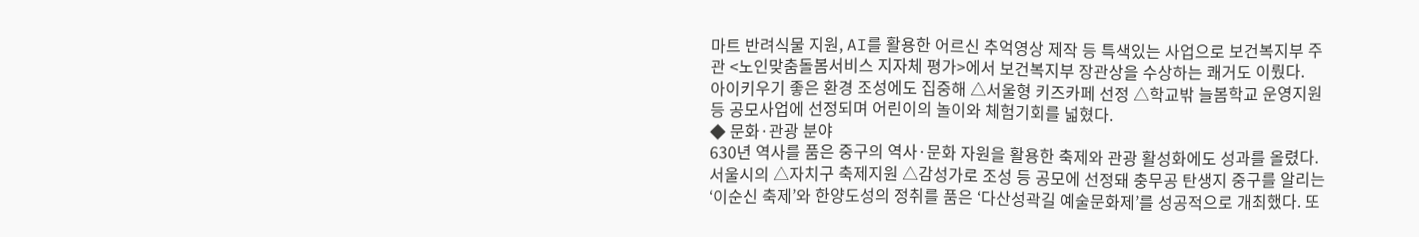마트 반려식물 지원, AI를 활용한 어르신 추억영상 제작 등 특색있는 사업으로 보건복지부 주관 <노인맞춤돌봄서비스 지자체 평가>에서 보건복지부 장관상을 수상하는 쾌거도 이뤘다.
아이키우기 좋은 환경 조성에도 집중해 △서울형 키즈카페 선정 △학교밖 늘봄학교 운영지원 등 공모사업에 선정되며 어린이의 놀이와 체험기회를 넓혔다.
◆ 문화·관광 분야
630년 역사를 품은 중구의 역사·문화 자원을 활용한 축제와 관광 활성화에도 성과를 올렸다. 서울시의 △자치구 축제지원 △감성가로 조성 등 공모에 선정돼 충무공 탄생지 중구를 알리는‘이순신 축제’와 한양도성의 정취를 품은 ‘다산성곽길 예술문화제’를 성공적으로 개최했다. 또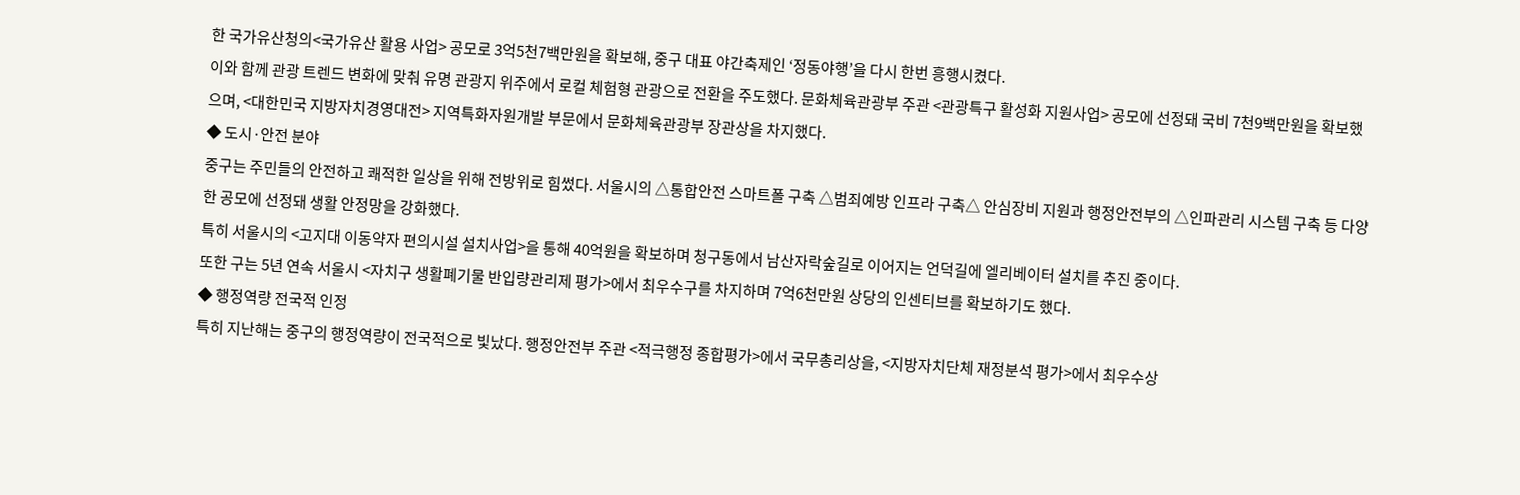한 국가유산청의<국가유산 활용 사업> 공모로 3억5천7백만원을 확보해, 중구 대표 야간축제인 ‘정동야행’을 다시 한번 흥행시켰다.
이와 함께 관광 트렌드 변화에 맞춰 유명 관광지 위주에서 로컬 체험형 관광으로 전환을 주도했다. 문화체육관광부 주관 <관광특구 활성화 지원사업> 공모에 선정돼 국비 7천9백만원을 확보했으며, <대한민국 지방자치경영대전> 지역특화자원개발 부문에서 문화체육관광부 장관상을 차지했다.
◆ 도시·안전 분야
중구는 주민들의 안전하고 쾌적한 일상을 위해 전방위로 힘썼다. 서울시의 △통합안전 스마트폴 구축 △범죄예방 인프라 구축△ 안심장비 지원과 행정안전부의 △인파관리 시스템 구축 등 다양한 공모에 선정돼 생활 안정망을 강화했다.
특히 서울시의 <고지대 이동약자 편의시설 설치사업>을 통해 40억원을 확보하며 청구동에서 남산자락숲길로 이어지는 언덕길에 엘리베이터 설치를 추진 중이다.
또한 구는 5년 연속 서울시 <자치구 생활폐기물 반입량관리제 평가>에서 최우수구를 차지하며 7억6천만원 상당의 인센티브를 확보하기도 했다.
◆ 행정역량 전국적 인정
특히 지난해는 중구의 행정역량이 전국적으로 빛났다. 행정안전부 주관 <적극행정 종합평가>에서 국무총리상을, <지방자치단체 재정분석 평가>에서 최우수상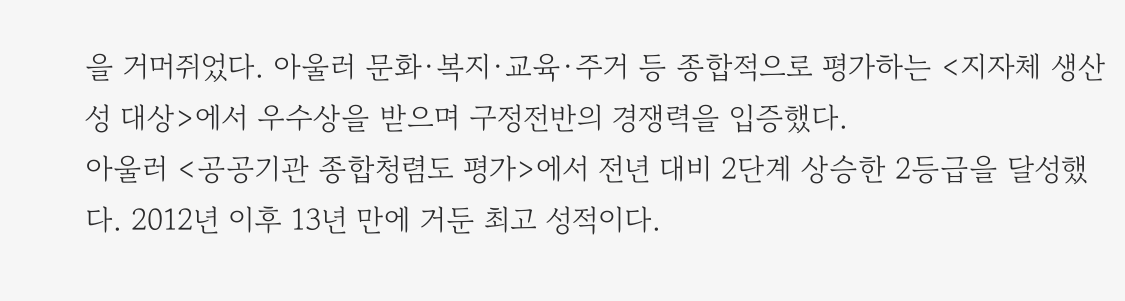을 거머쥐었다. 아울러 문화·복지·교육·주거 등 종합적으로 평가하는 <지자체 생산성 대상>에서 우수상을 받으며 구정전반의 경쟁력을 입증했다.
아울러 <공공기관 종합청렴도 평가>에서 전년 대비 2단계 상승한 2등급을 달성했다. 2012년 이후 13년 만에 거둔 최고 성적이다.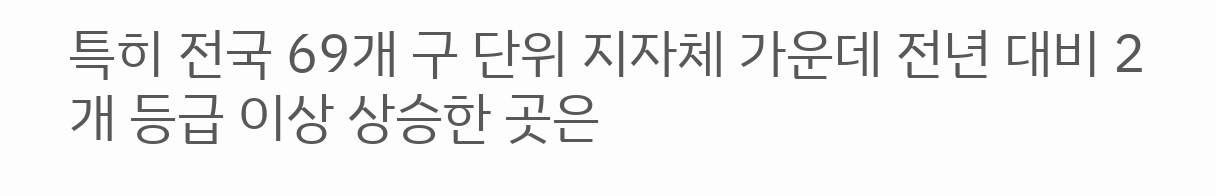특히 전국 69개 구 단위 지자체 가운데 전년 대비 2개 등급 이상 상승한 곳은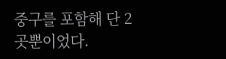중구를 포함해 단 2곳뿐이었다.